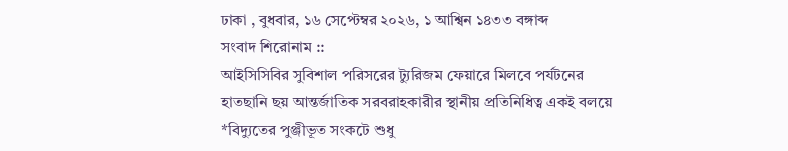ঢাকা , বুধবার, ১৬ সেপ্টেম্বর ২০২৬, ১ আশ্বিন ১৪৩৩ বঙ্গাব্দ
সংবাদ শিরোনাম ::
আইসিসিবির সুবিশাল পরিসরের ট্যুরিজম ফেয়ারে মিলবে পর্যটনের হাতছানি ছয় আন্তর্জাতিক সরবরাহকারীর স্থানীয় প্রতিনিধিত্ব একই বলয়ে *বিদ্যুতের পুঞ্জীভূত সংকটে শুধু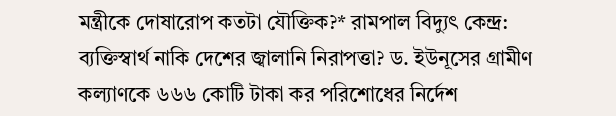মন্ত্রীকে দোষারোপ কতটা যৌক্তিক?* রামপাল বিদ্যুৎ কেন্দ্র: ব্যক্তিস্বার্থ নাকি দেশের জ্বালানি নিরাপত্তা? ড. ইউনূসের গ্রামীণ কল্যাণকে ৬৬৬ কোটি টাকা কর পরিশোধের নির্দেশ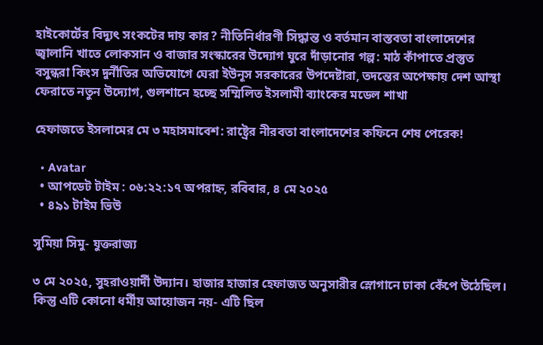হাইকোর্টের বিদ্যুৎ সংকটের দায় কার? নীতিনির্ধারণী সিদ্ধান্ত ও বর্তমান বাস্তবতা বাংলাদেশের জ্বালানি খাতে লোকসান ও বাজার সংস্কারের উদ্যোগ ঘুরে দাঁড়ানোর গল্প: মাঠ কাঁপাতে প্রস্তুত বসুন্ধরা কিংস দুর্নীতির অভিযোগে ঘেরা ইউনূস সরকারের উপদেষ্টারা, তদন্তের অপেক্ষায় দেশ আস্থা ফেরাতে নতুন উদ্যোগ, গুলশানে হচ্ছে সম্মিলিত ইসলামী ব্যাংকের মডেল শাখা

হেফাজতে ইসলামের মে ৩ মহাসমাবেশ: রাষ্ট্রের নীরবতা বাংলাদেশের কফিনে শেষ পেরেক!

  • Avatar
  • আপডেট টাইম : ০৬:২২:১৭ অপরাহ্ন, রবিবার, ৪ মে ২০২৫
  • ৪৯১ টাইম ভিউ

সুমিয়া সিমু- যুক্তরাজ্য

৩ মে ২০২৫, সুহরাওয়ার্দী উদ্যান। হাজার হাজার হেফাজত অনুসারীর স্লোগানে ঢাকা কেঁপে উঠেছিল। কিন্তু এটি কোনো ধর্মীয় আয়োজন নয়- এটি ছিল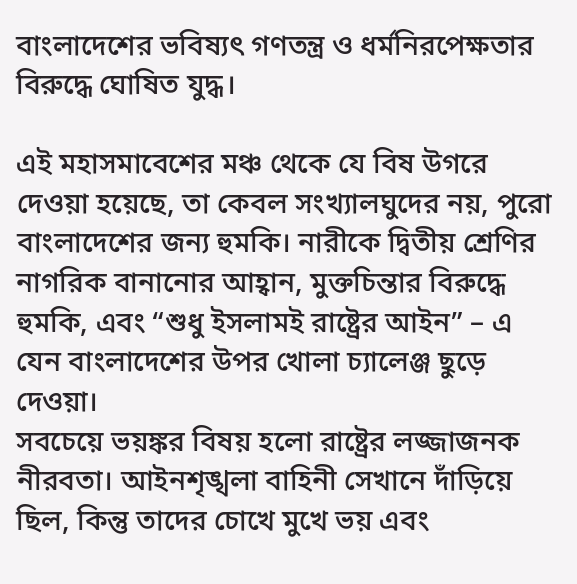বাংলাদেশের ভবিষ্যৎ গণতন্ত্র ও ধর্মনিরপেক্ষতার বিরুদ্ধে ঘোষিত যুদ্ধ।

এই মহাসমাবেশের মঞ্চ থেকে যে বিষ উগরে দেওয়া হয়েছে, তা কেবল সংখ্যালঘুদের নয়, পুরো বাংলাদেশের জন্য হুমকি। নারীকে দ্বিতীয় শ্রেণির নাগরিক বানানোর আহ্বান, মুক্তচিন্তার বিরুদ্ধে হুমকি, এবং “শুধু ইসলামই রাষ্ট্রের আইন” – এ যেন বাংলাদেশের উপর খোলা চ্যালেঞ্জ ছুড়ে দেওয়া।
সবচেয়ে ভয়ঙ্কর বিষয় হলো রাষ্ট্রের লজ্জাজনক নীরবতা। আইনশৃঙ্খলা বাহিনী সেখানে দাঁড়িয়ে ছিল, কিন্তু তাদের চোখে মুখে ভয় এবং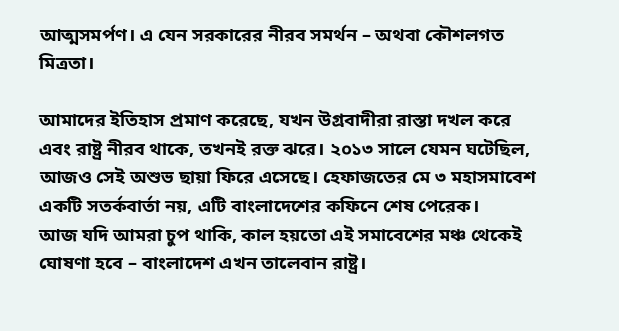আত্মসমর্পণ। এ যেন সরকারের নীরব সমর্থন – অথবা কৌশলগত মিত্রতা।

আমাদের ইতিহাস প্রমাণ করেছে, যখন উগ্রবাদীরা রাস্তা দখল করে এবং রাষ্ট্র নীরব থাকে, তখনই রক্ত ঝরে। ২০১৩ সালে যেমন ঘটেছিল, আজও সেই অশুভ ছায়া ফিরে এসেছে। হেফাজতের মে ৩ মহাসমাবেশ একটি সতর্কবার্তা নয়, এটি বাংলাদেশের কফিনে শেষ পেরেক।
আজ যদি আমরা চুপ থাকি, কাল হয়তো এই সমাবেশের মঞ্চ থেকেই ঘোষণা হবে – বাংলাদেশ এখন তালেবান রাষ্ট্র।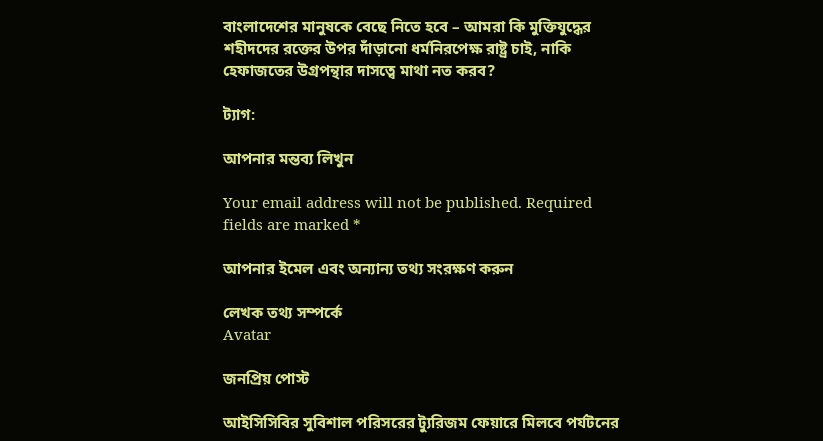বাংলাদেশের মানুষকে বেছে নিতে হবে – আমরা কি মুক্তিযুদ্ধের শহীদদের রক্তের উপর দাঁড়ানো ধর্মনিরপেক্ষ রাষ্ট্র চাই, নাকি হেফাজতের উগ্রপন্থার দাসত্বে মাথা নত করব?

ট্যাগ:

আপনার মন্তব্য লিখুন

Your email address will not be published. Required fields are marked *

আপনার ইমেল এবং অন্যান্য তথ্য সংরক্ষণ করুন

লেখক তথ্য সম্পর্কে
Avatar

জনপ্রিয় পোস্ট

আইসিসিবির সুবিশাল পরিসরের ট্যুরিজম ফেয়ারে মিলবে পর্যটনের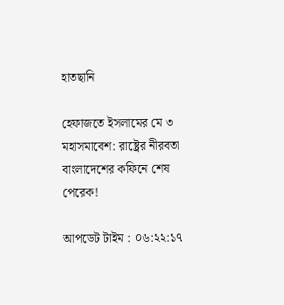হাতছানি

হেফাজতে ইসলামের মে ৩ মহাসমাবেশ: রাষ্ট্রের নীরবতা বাংলাদেশের কফিনে শেষ পেরেক!

আপডেট টাইম : ০৬:২২:১৭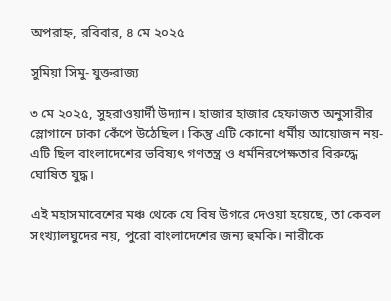অপরাহ্ন, রবিবার, ৪ মে ২০২৫

সুমিয়া সিমু- যুক্তরাজ্য

৩ মে ২০২৫, সুহরাওয়ার্দী উদ্যান। হাজার হাজার হেফাজত অনুসারীর স্লোগানে ঢাকা কেঁপে উঠেছিল। কিন্তু এটি কোনো ধর্মীয় আয়োজন নয়- এটি ছিল বাংলাদেশের ভবিষ্যৎ গণতন্ত্র ও ধর্মনিরপেক্ষতার বিরুদ্ধে ঘোষিত যুদ্ধ।

এই মহাসমাবেশের মঞ্চ থেকে যে বিষ উগরে দেওয়া হয়েছে, তা কেবল সংখ্যালঘুদের নয়, পুরো বাংলাদেশের জন্য হুমকি। নারীকে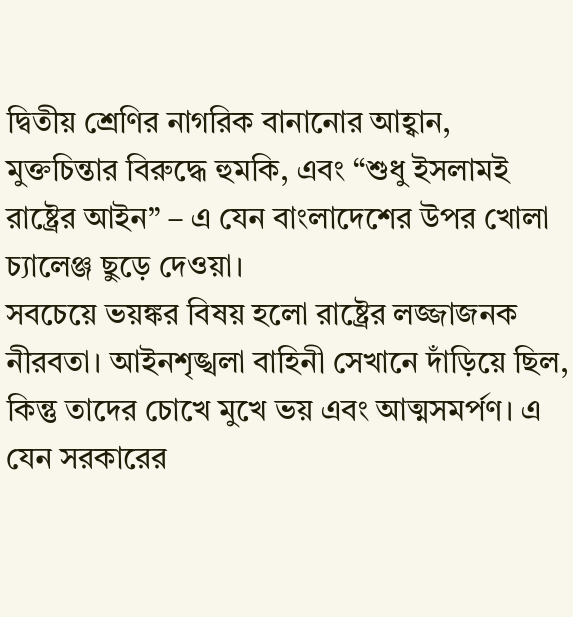দ্বিতীয় শ্রেণির নাগরিক বানানোর আহ্বান, মুক্তচিন্তার বিরুদ্ধে হুমকি, এবং “শুধু ইসলামই রাষ্ট্রের আইন” – এ যেন বাংলাদেশের উপর খোলা চ্যালেঞ্জ ছুড়ে দেওয়া।
সবচেয়ে ভয়ঙ্কর বিষয় হলো রাষ্ট্রের লজ্জাজনক নীরবতা। আইনশৃঙ্খলা বাহিনী সেখানে দাঁড়িয়ে ছিল, কিন্তু তাদের চোখে মুখে ভয় এবং আত্মসমর্পণ। এ যেন সরকারের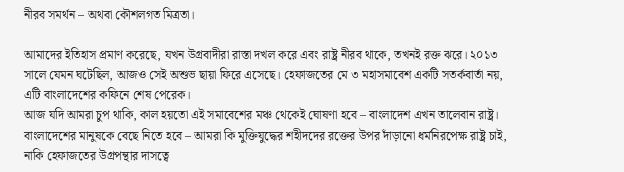নীরব সমর্থন – অথবা কৌশলগত মিত্রতা।

আমাদের ইতিহাস প্রমাণ করেছে, যখন উগ্রবাদীরা রাস্তা দখল করে এবং রাষ্ট্র নীরব থাকে, তখনই রক্ত ঝরে। ২০১৩ সালে যেমন ঘটেছিল, আজও সেই অশুভ ছায়া ফিরে এসেছে। হেফাজতের মে ৩ মহাসমাবেশ একটি সতর্কবার্তা নয়, এটি বাংলাদেশের কফিনে শেষ পেরেক।
আজ যদি আমরা চুপ থাকি, কাল হয়তো এই সমাবেশের মঞ্চ থেকেই ঘোষণা হবে – বাংলাদেশ এখন তালেবান রাষ্ট্র।
বাংলাদেশের মানুষকে বেছে নিতে হবে – আমরা কি মুক্তিযুদ্ধের শহীদদের রক্তের উপর দাঁড়ানো ধর্মনিরপেক্ষ রাষ্ট্র চাই, নাকি হেফাজতের উগ্রপন্থার দাসত্বে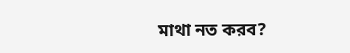মাথা নত করব?